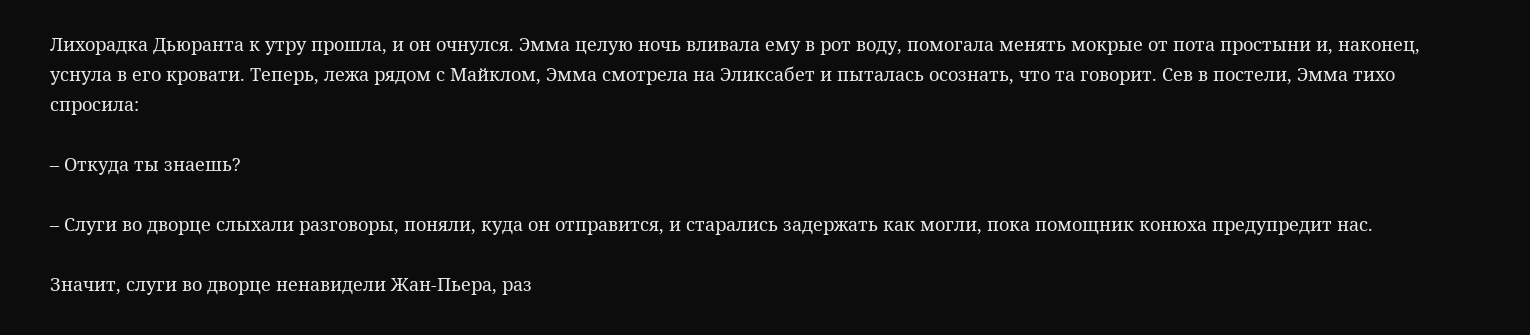Лихорадка Дьюранта к утру прошла, и он очнулся. Эмма целую ночь вливала ему в рот воду, помогала менять мокрые от пота простыни и, наконец, уснула в его кровати. Теперь, лежа рядом с Майклом, Эмма смотрела на Эликсабет и пыталась осознать, что та говорит. Сев в постели, Эмма тихо спросила:

– Откуда ты знаешь?

– Слуги во дворце слыхали разговоры, поняли, куда он отправится, и старались задержать как могли, пока помощник конюха предупредит нас.

Значит, слуги во дворце ненавидели Жан-Пьера, раз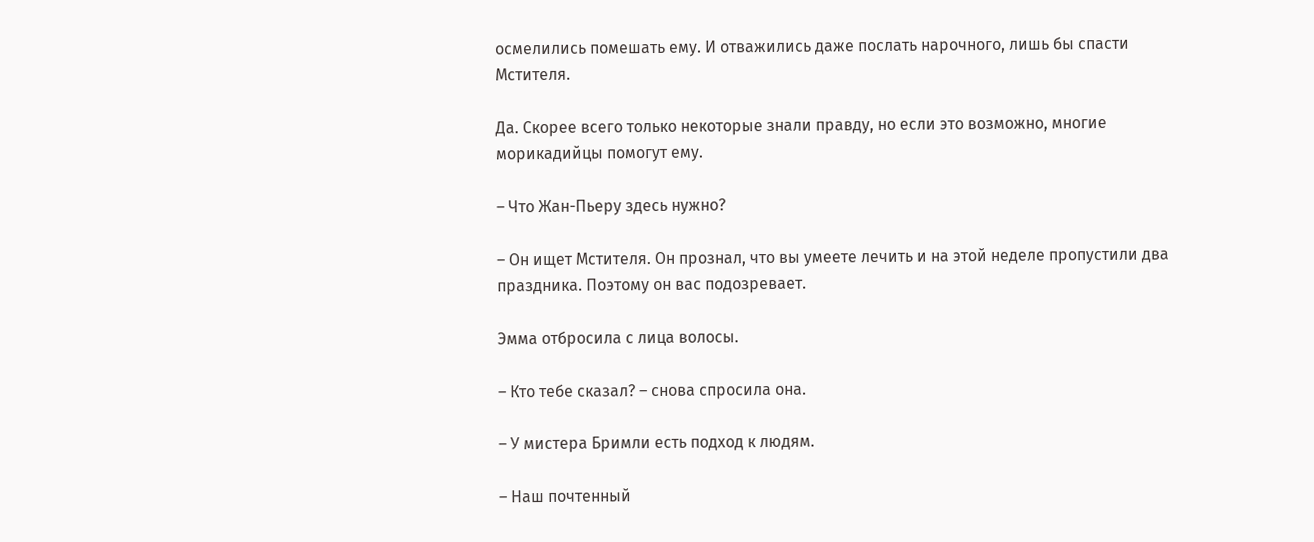осмелились помешать ему. И отважились даже послать нарочного, лишь бы спасти Мстителя.

Да. Скорее всего только некоторые знали правду, но если это возможно, многие морикадийцы помогут ему.

– Что Жан-Пьеру здесь нужно?

– Он ищет Мстителя. Он прознал, что вы умеете лечить и на этой неделе пропустили два праздника. Поэтому он вас подозревает.

Эмма отбросила с лица волосы.

– Кто тебе сказал? – снова спросила она.

– У мистера Бримли есть подход к людям.

– Наш почтенный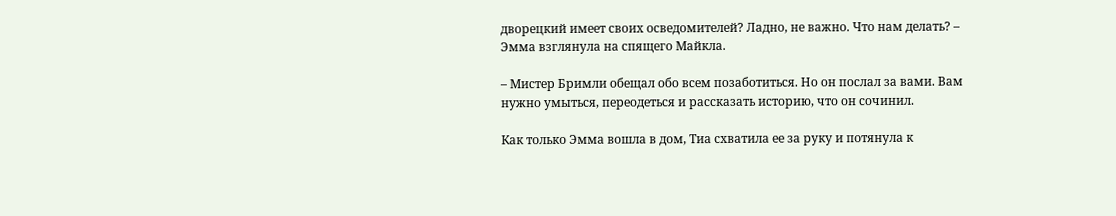дворецкий имеет своих осведомителей? Ладно, не важно. Что нам делать? – Эмма взглянула на спящего Майкла.

– Мистер Бримли обещал обо всем позаботиться. Но он послал за вами. Вам нужно умыться, переодеться и рассказать историю, что он сочинил.

Как только Эмма вошла в дом, Тиа схватила ее за руку и потянула к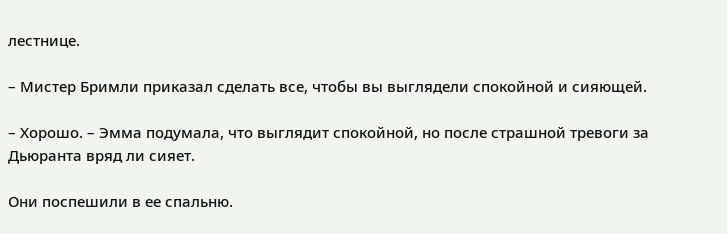лестнице.

– Мистер Бримли приказал сделать все, чтобы вы выглядели спокойной и сияющей.

– Хорошо. – Эмма подумала, что выглядит спокойной, но после страшной тревоги за Дьюранта вряд ли сияет.

Они поспешили в ее спальню.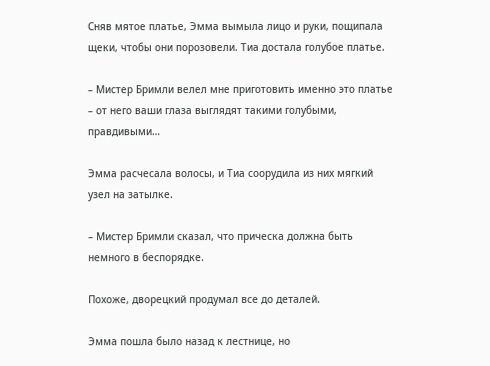Сняв мятое платье, Эмма вымыла лицо и руки, пощипала щеки, чтобы они порозовели. Тиа достала голубое платье.

– Мистер Бримли велел мне приготовить именно это платье – от него ваши глаза выглядят такими голубыми, правдивыми…

Эмма расчесала волосы, и Тиа соорудила из них мягкий узел на затылке.

– Мистер Бримли сказал, что прическа должна быть немного в беспорядке.

Похоже, дворецкий продумал все до деталей.

Эмма пошла было назад к лестнице, но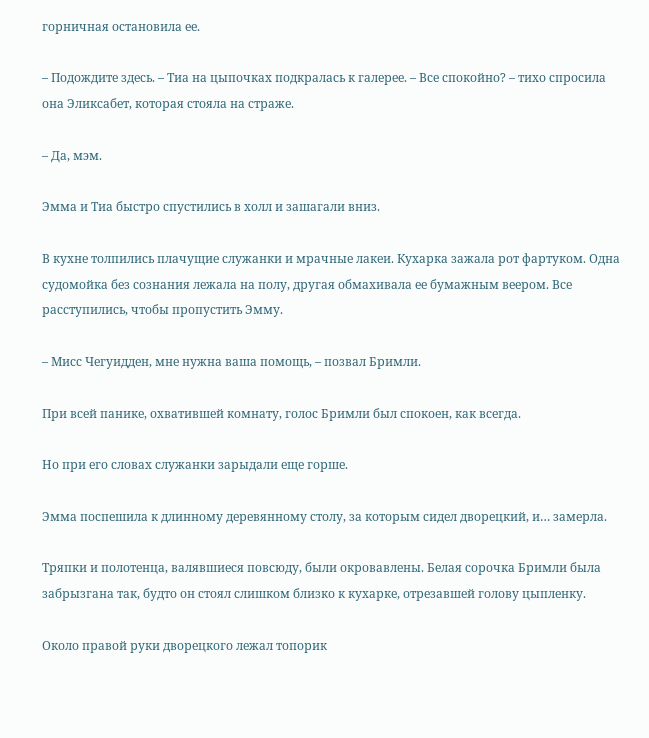горничная остановила ее.

– Подождите здесь. – Тиа на цыпочках подкралась к галерее. – Все спокойно? – тихо спросила она Эликсабет, которая стояла на страже.

– Да, мэм.

Эмма и Тиа быстро спустились в холл и зашагали вниз.

В кухне толпились плачущие служанки и мрачные лакеи. Кухарка зажала рот фартуком. Одна судомойка без сознания лежала на полу, другая обмахивала ее бумажным веером. Все расступились, чтобы пропустить Эмму.

– Мисс Чегуидден, мне нужна ваша помощь, – позвал Бримли.

При всей панике, охватившей комнату, голос Бримли был спокоен, как всегда.

Но при его словах служанки зарыдали еще горше.

Эмма поспешила к длинному деревянному столу, за которым сидел дворецкий, и… замерла.

Тряпки и полотенца, валявшиеся повсюду, были окровавлены. Белая сорочка Бримли была забрызгана так, будто он стоял слишком близко к кухарке, отрезавшей голову цыпленку.

Около правой руки дворецкого лежал топорик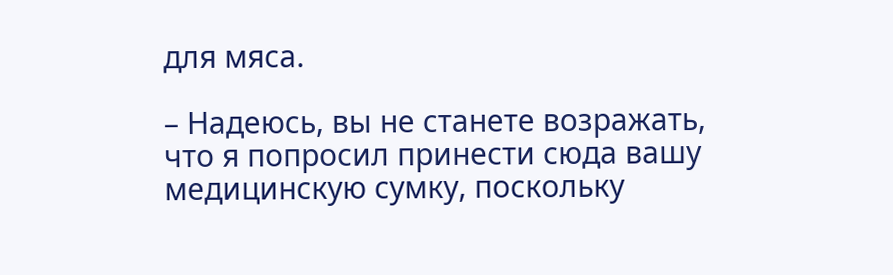для мяса.

– Надеюсь, вы не станете возражать, что я попросил принести сюда вашу медицинскую сумку, поскольку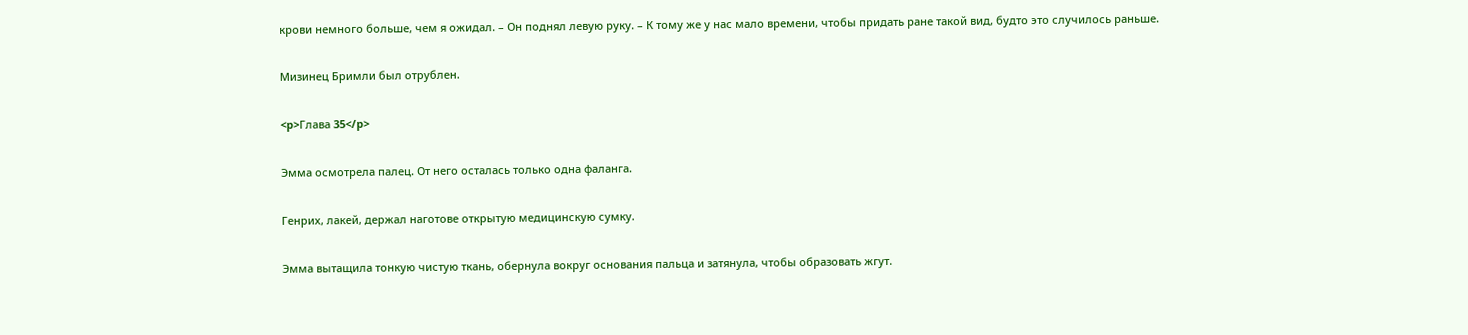крови немного больше, чем я ожидал. – Он поднял левую руку. – К тому же у нас мало времени, чтобы придать ране такой вид, будто это случилось раньше.

Мизинец Бримли был отрублен.

<p>Глава 35</p>

Эмма осмотрела палец. От него осталась только одна фаланга.

Генрих, лакей, держал наготове открытую медицинскую сумку.

Эмма вытащила тонкую чистую ткань, обернула вокруг основания пальца и затянула, чтобы образовать жгут.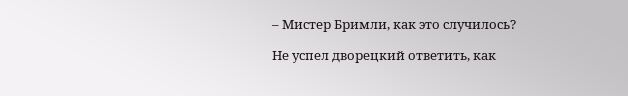– Мистер Бримли, как это случилось?

Не успел дворецкий ответить, как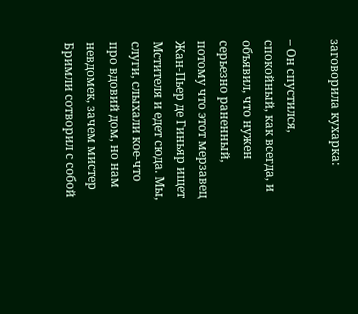заговорила кухарка:

– Он спустился, спокойный, как всегда, и объявил, что нужен серьезно раненный, потому что этот мерзавец Жан-Пьер де Гиньяр ищет Мстителя и едет сюда. Мы, слуги, слыхали кое-что про вдовий дом, но нам невдомек, зачем мистер Бримли сотворил с собой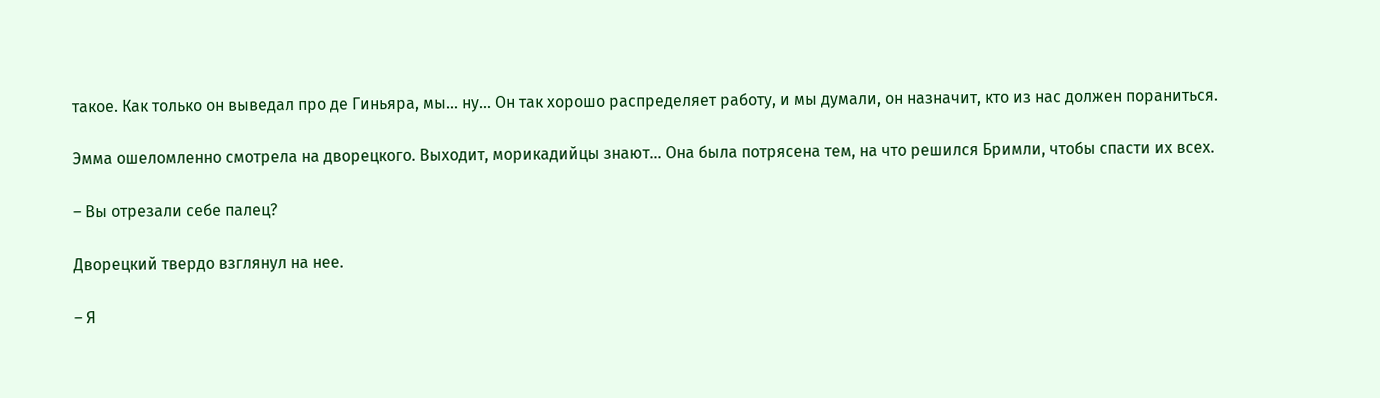такое. Как только он выведал про де Гиньяра, мы… ну… Он так хорошо распределяет работу, и мы думали, он назначит, кто из нас должен пораниться.

Эмма ошеломленно смотрела на дворецкого. Выходит, морикадийцы знают… Она была потрясена тем, на что решился Бримли, чтобы спасти их всех.

– Вы отрезали себе палец?

Дворецкий твердо взглянул на нее.

– Я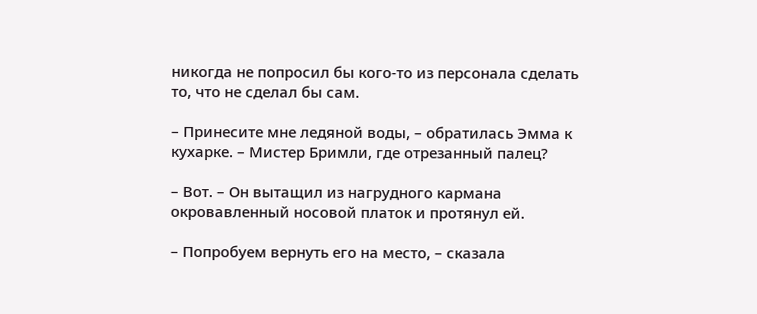никогда не попросил бы кого-то из персонала сделать то, что не сделал бы сам.

– Принесите мне ледяной воды, – обратилась Эмма к кухарке. – Мистер Бримли, где отрезанный палец?

– Вот. – Он вытащил из нагрудного кармана окровавленный носовой платок и протянул ей.

– Попробуем вернуть его на место, – сказала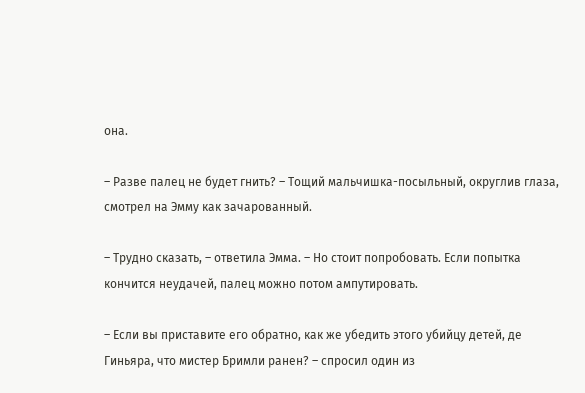она.

– Разве палец не будет гнить? – Тощий мальчишка-посыльный, округлив глаза, смотрел на Эмму как зачарованный.

– Трудно сказать, – ответила Эмма. – Но стоит попробовать. Если попытка кончится неудачей, палец можно потом ампутировать.

– Если вы приставите его обратно, как же убедить этого убийцу детей, де Гиньяра, что мистер Бримли ранен? – спросил один из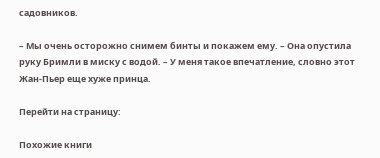садовников.

– Мы очень осторожно снимем бинты и покажем ему. – Она опустила руку Бримли в миску с водой. – У меня такое впечатление, словно этот Жан-Пьер еще хуже принца.

Перейти на страницу:

Похожие книги